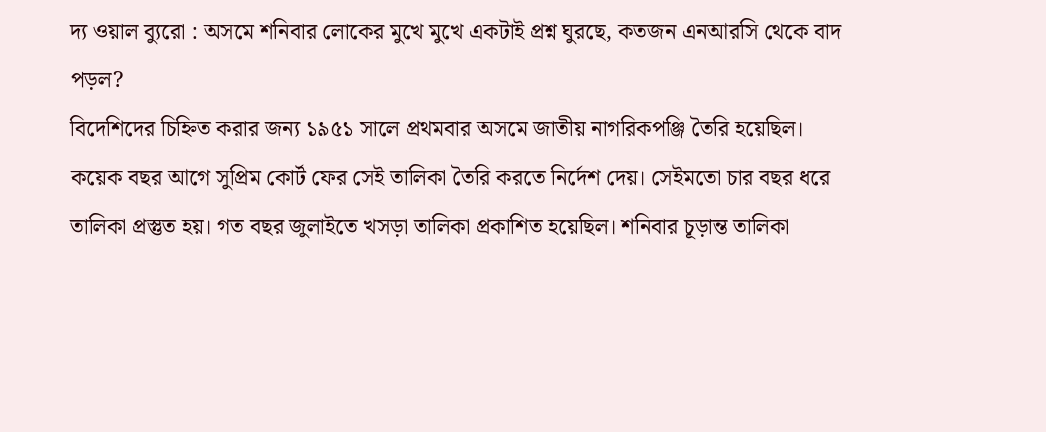দ্য ওয়াল ব্যুরো : অসমে শনিবার লোকের মুখে মুখে একটাই প্রশ্ন ঘুরছে, কতজন এনআরসি থেকে বাদ পড়ল?
বিদেশিদের চিহ্নিত করার জন্য ১৯৫১ সালে প্রথমবার অসমে জাতীয় নাগরিকপঞ্জি তৈরি হয়েছিল। কয়েক বছর আগে সুপ্রিম কোর্ট ফের সেই তালিকা তৈরি করতে নির্দেশ দেয়। সেইমতো চার বছর ধরে তালিকা প্রস্তুত হয়। গত বছর জুলাইতে খসড়া তালিকা প্রকাশিত হয়েছিল। শনিবার চূড়ান্ত তালিকা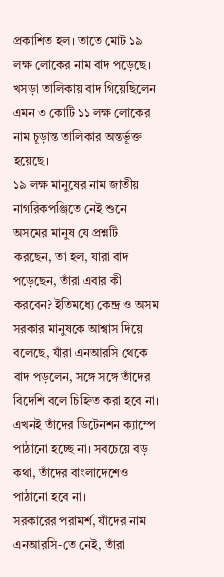প্রকাশিত হল। তাতে মোট ১৯ লক্ষ লোকের নাম বাদ পড়েছে। খসড়া তালিকায় বাদ গিয়েছিলেন এমন ৩ কোটি ১১ লক্ষ লোকের নাম চূড়ান্ত তালিকার অন্তর্ভূক্ত হয়েছে।
১৯ লক্ষ মানুষের নাম জাতীয় নাগরিকপঞ্জিতে নেই শুনে অসমের মানুষ যে প্রশ্নটি করছেন, তা হল, যারা বাদ পড়েছেন, তাঁরা এবার কী করবেন? ইতিমধ্যে কেন্দ্র ও অসম সরকার মানুষকে আশ্বাস দিয়ে বলেছে, যাঁরা এনআরসি থেকে বাদ পড়লেন, সঙ্গে সঙ্গে তাঁদের বিদেশি বলে চিহ্নিত করা হবে না। এখনই তাঁদের ডিটেনশন ক্যাম্পে পাঠানো হচ্ছে না। সবচেয়ে বড় কথা, তাঁদের বাংলাদেশেও পাঠানো হবে না।
সরকারের পরামর্শ, যাঁদের নাম এনআরসি-তে নেই, তাঁরা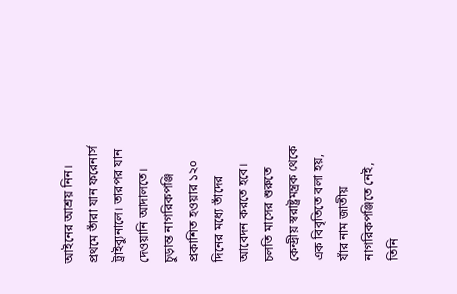আইনের আশ্রয় নিন। প্রথমে তাঁরা যান ফরেনার্স ট্রাইব্যুনালে। তারপর যান দেওয়ানি আদালতে। চুড়ান্ত নাগরিকপঞ্জি প্রকাশিত হওয়ার ১২০ দিনের মধ্যে তাঁদের আবেদন করতে হবে।
চলতি মাসের শুরুতে কেন্দ্রীয় স্বরাষ্ট্রমন্ত্রক থেকে এক বিবৃতিতে বলা হয়, যাঁর নাম জাতীয় নাগরিকপঞ্জিতে নেই, তিনি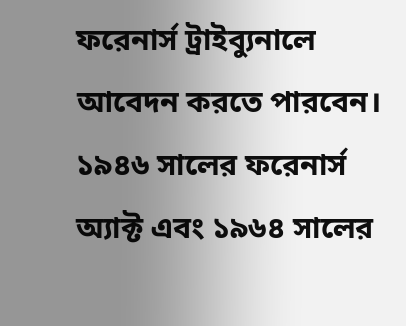ফরেনার্স ট্রাইব্যুনালে আবেদন করতে পারবেন। ১৯৪৬ সালের ফরেনার্স অ্যাক্ট এবং ১৯৬৪ সালের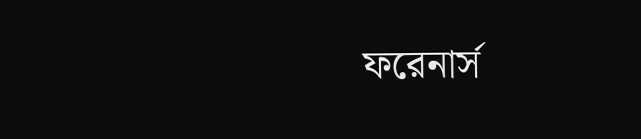ফরেনার্স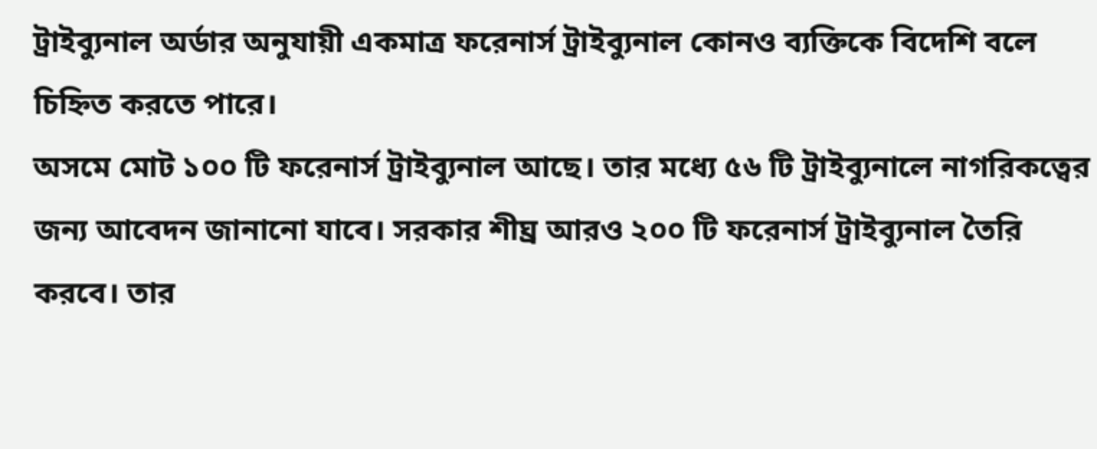ট্রাইব্যুনাল অর্ডার অনুযায়ী একমাত্র ফরেনার্স ট্রাইব্যুনাল কোনও ব্যক্তিকে বিদেশি বলে চিহ্নিত করতে পারে।
অসমে মোট ১০০ টি ফরেনার্স ট্রাইব্যুনাল আছে। তার মধ্যে ৫৬ টি ট্রাইব্যুনালে নাগরিকত্বের জন্য আবেদন জানানো যাবে। সরকার শীঘ্র আরও ২০০ টি ফরেনার্স ট্রাইব্যুনাল তৈরি করবে। তার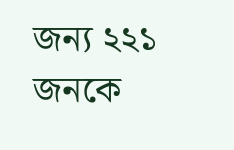জন্য ২২১ জনকে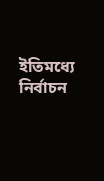ইতিমধ্যে নির্বাচন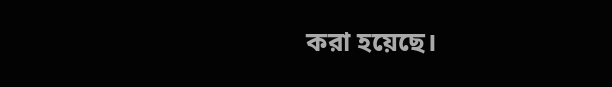করা হয়েছে।